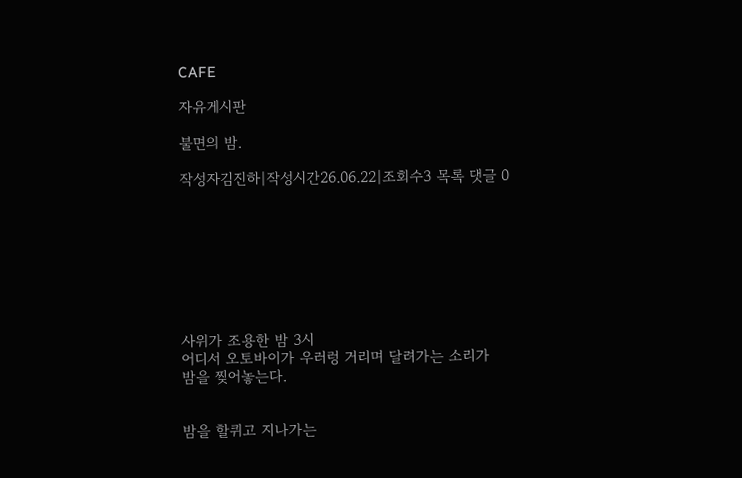CAFE

자유게시판

불면의 밤.

작성자김진하|작성시간26.06.22|조회수3 목록 댓글 0








사위가 조용한 밤 3시
어디서 오토바이가 우러렁 거리며 달려가는 소리가
밤을 찢어놓는다.


밤을 할퀴고 지나가는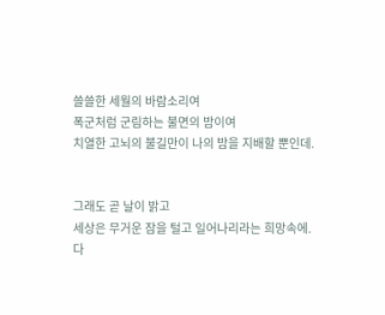쓸쓸한 세월의 바람소리여
폭군처럼 군림하는 불면의 밤이여
치열한 고뇌의 불길만이 나의 밤을 지배할 뿐인데.


그래도 곧 날이 밝고
세상은 무거운 잠을 털고 일어나리라는 희망속에.
다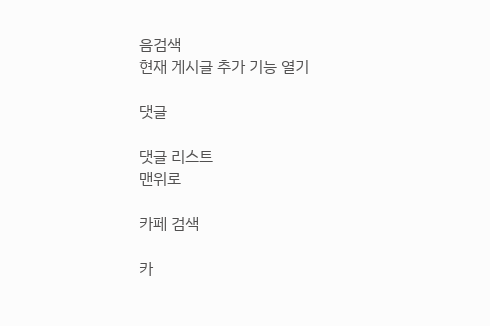음검색
현재 게시글 추가 기능 열기

댓글

댓글 리스트
맨위로

카페 검색

카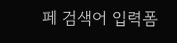페 검색어 입력폼